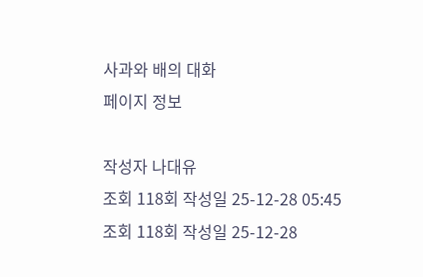사과와 배의 대화
페이지 정보

작성자 나대유
조회 118회 작성일 25-12-28 05:45
조회 118회 작성일 25-12-28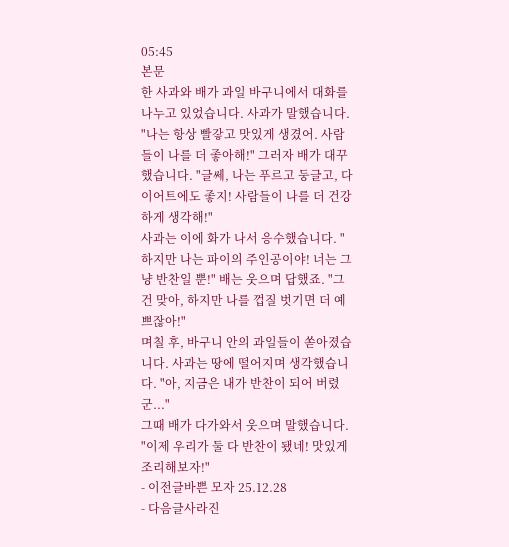05:45
본문
한 사과와 배가 과일 바구니에서 대화를 나누고 있었습니다. 사과가 말했습니다. "나는 항상 빨갛고 맛있게 생겼어. 사람들이 나를 더 좋아해!" 그러자 배가 대꾸했습니다. "글쎄, 나는 푸르고 둥글고, 다이어트에도 좋지! 사람들이 나를 더 건강하게 생각해!"
사과는 이에 화가 나서 응수했습니다. "하지만 나는 파이의 주인공이야! 너는 그냥 반찬일 뿐!" 배는 웃으며 답했죠. "그건 맞아, 하지만 나를 껍질 벗기면 더 예쁘잖아!"
며칠 후, 바구니 안의 과일들이 쏟아졌습니다. 사과는 땅에 떨어지며 생각했습니다. "아, 지금은 내가 반찬이 되어 버렸군..."
그때 배가 다가와서 웃으며 말했습니다. "이제 우리가 둘 다 반찬이 됐네! 맛있게 조리해보자!"
- 이전글바쁜 모자 25.12.28
- 다음글사라진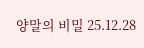양말의 비밀 25.12.28